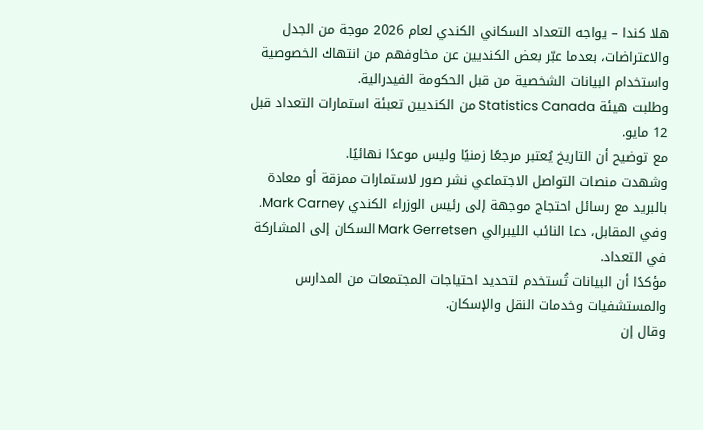هلا كندا – يواجه التعداد السكاني الكندي لعام 2026 موجة من الجدل والاعتراضات، بعدما عبّر بعض الكنديين عن مخاوفهم من انتهاك الخصوصية واستخدام البيانات الشخصية من قبل الحكومة الفيدرالية.
وطلبت هيئة Statistics Canada من الكنديين تعبئة استمارات التعداد قبل 12 مايو.
مع توضيح أن التاريخ يُعتبر مرجعًا زمنيًا وليس موعدًا نهائيًا.
وشهدت منصات التواصل الاجتماعي نشر صور لاستمارات ممزقة أو معادة بالبريد مع رسائل احتجاج موجهة إلى رئيس الوزراء الكندي Mark Carney.
وفي المقابل، دعا النائب الليبرالي Mark Gerretsen السكان إلى المشاركة في التعداد.
مؤكدًا أن البيانات تُستخدم لتحديد احتياجات المجتمعات من المدارس والمستشفيات وخدمات النقل والإسكان.
وقال إن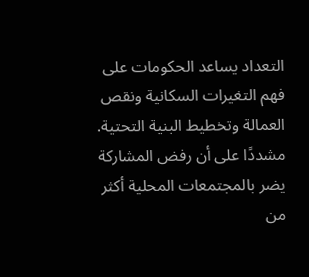التعداد يساعد الحكومات على فهم التغيرات السكانية ونقص العمالة وتخطيط البنية التحتية.
مشددًا على أن رفض المشاركة يضر بالمجتمعات المحلية أكثر من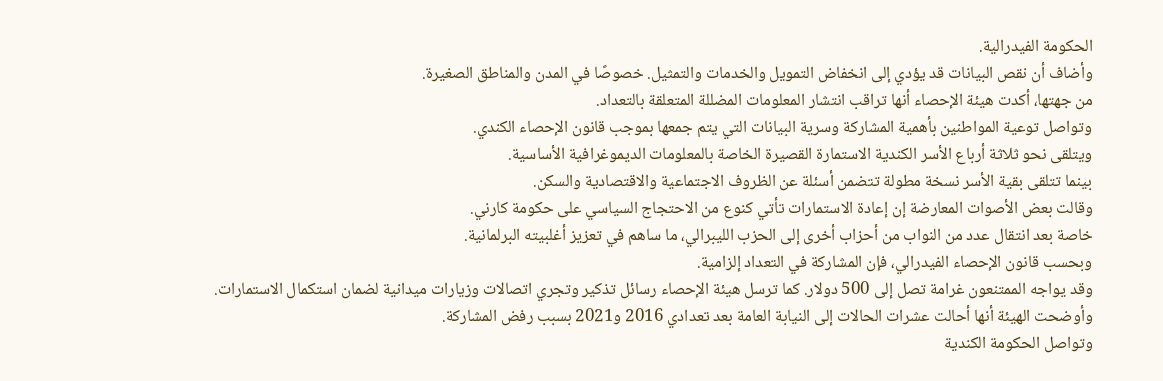الحكومة الفيدرالية.
وأضاف أن نقص البيانات قد يؤدي إلى انخفاض التمويل والخدمات والتمثيل. خصوصًا في المدن والمناطق الصغيرة.
من جهتها، أكدت هيئة الإحصاء أنها تراقب انتشار المعلومات المضللة المتعلقة بالتعداد.
وتواصل توعية المواطنين بأهمية المشاركة وسرية البيانات التي يتم جمعها بموجب قانون الإحصاء الكندي.
ويتلقى نحو ثلاثة أرباع الأسر الكندية الاستمارة القصيرة الخاصة بالمعلومات الديموغرافية الأساسية.
بينما تتلقى بقية الأسر نسخة مطولة تتضمن أسئلة عن الظروف الاجتماعية والاقتصادية والسكن.
وقالت بعض الأصوات المعارضة إن إعادة الاستمارات تأتي كنوع من الاحتجاج السياسي على حكومة كارني.
خاصة بعد انتقال عدد من النواب من أحزاب أخرى إلى الحزب الليبرالي، ما ساهم في تعزيز أغلبيته البرلمانية.
وبحسب قانون الإحصاء الفيدرالي، فإن المشاركة في التعداد إلزامية.
وقد يواجه الممتنعون غرامة تصل إلى 500 دولار. كما ترسل هيئة الإحصاء رسائل تذكير وتجري اتصالات وزيارات ميدانية لضمان استكمال الاستمارات.
وأوضحت الهيئة أنها أحالت عشرات الحالات إلى النيابة العامة بعد تعدادي 2016 و2021 بسبب رفض المشاركة.
وتواصل الحكومة الكندية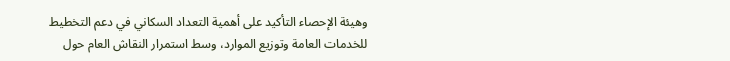وهيئة الإحصاء التأكيد على أهمية التعداد السكاني في دعم التخطيط للخدمات العامة وتوزيع الموارد، وسط استمرار النقاش العام حول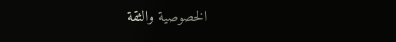الخصوصية والثقة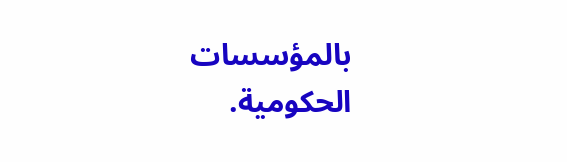بالمؤسسات الحكومية.